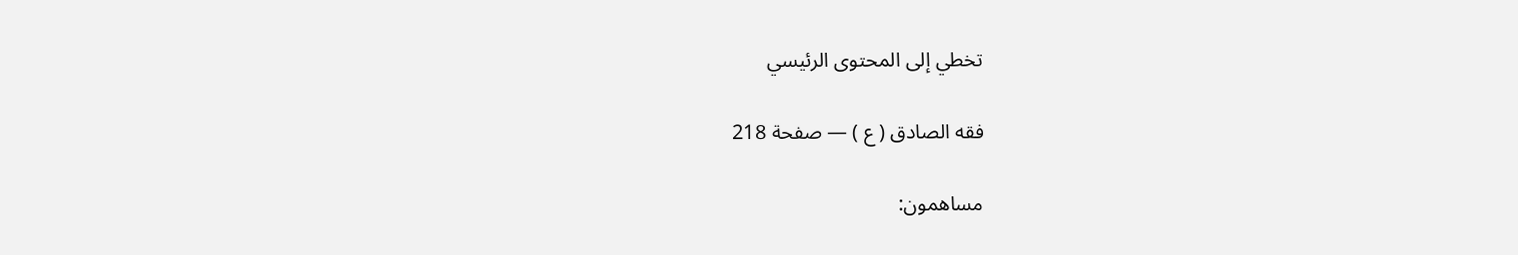تخطي إلى المحتوى الرئيسي

فقه الصادق ( ع ) — صفحة 218

مساهمون: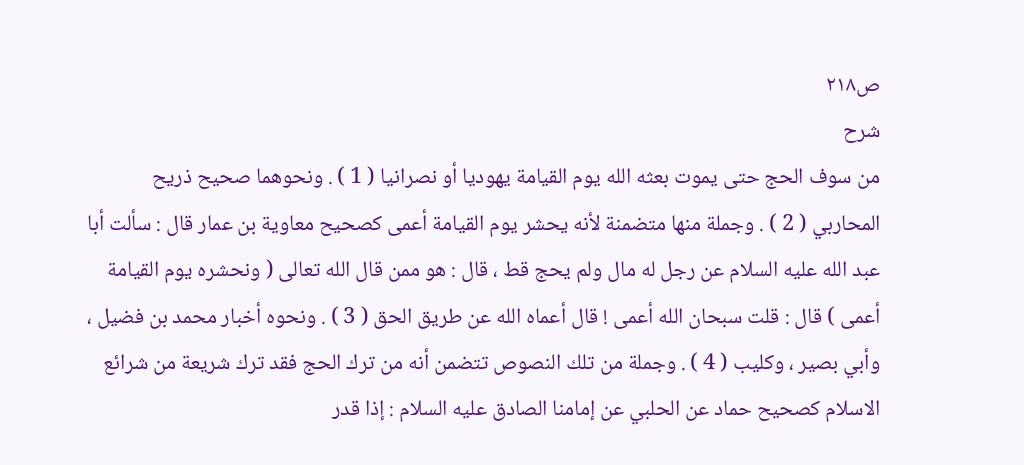ص٢١٨
شرح
من سوف الحج حتى يموت بعثه الله يوم القيامة يهوديا أو نصرانيا ( 1 ) . ونحوهما صحيح ذريح المحاربي ( 2 ) . وجملة منها متضمنة لأنه يحشر يوم القيامة أعمى كصحيح معاوية بن عمار قال : سألت أبا عبد الله عليه السلام عن رجل له مال ولم يحج قط ، قال : هو ممن قال الله تعالى ( ونحشره يوم القيامة أعمى ) قال : قلت سبحان الله أعمى ! قال أعماه الله عن طريق الحق ( 3 ) . ونحوه أخبار محمد بن فضيل ، وأبي بصير ، وكليب ( 4 ) . وجملة من تلك النصوص تتضمن أنه من ترك الحج فقد ترك شريعة من شرائع الاسلام كصحيح حماد عن الحلبي عن إمامنا الصادق عليه السلام : إذا قدر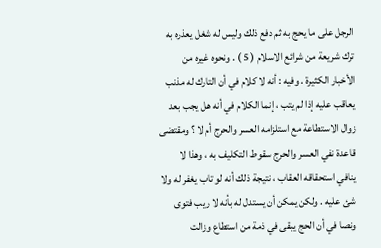الرجل على ما يحج به ثم دفع ذلك وليس له شغل يعذره به ترك شريعة من شرائع الاسلام ( 5 ) . ونحوه غيره من الأخبار الكثيرة . وفيه : أنه لا كلام في أن التارك له مذنب يعاقب عليه إذا لم يتب ، إنما الكلام في أنه هل يجب بعد زوال الاستطاعة مع استلزامه العسر والحرج أم لا ؟ ومقتضى قاعدة نفي العسر والحرج سقوط التكليف به ، وهذا لا ينافي استحقاقه العقاب ، نتيجة ذلك أنه لو تاب يغفر له ولا شئ عليه . ولكن يمكن أن يستدل له بأنه لا ريب فتوى ونصا في أن الحج يبقى في ذمة من استطاع وزالت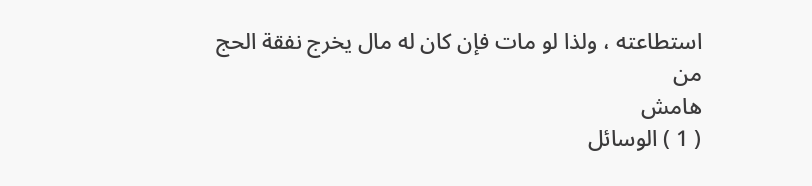استطاعته ، ولذا لو مات فإن كان له مال يخرج نفقة الحج من
هامش
( 1 ) الوسائل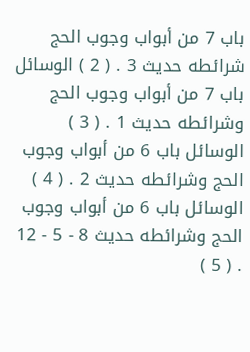باب 7 من أبواب وجوب الحج شرائطه حديث 3 . ( 2 ) الوسائل باب 7 من أبواب وجوب الحج وشرائطه حديث 1 . ( 3 ) الوسائل باب 6 من أبواب وجوب الحج وشرائطه حديث 2 . ( 4 ) الوسائل باب 6 من أبواب وجوب الحج وشرائطه حديث 8 - 5 - 12 . ( 5 )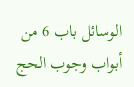الوسائل باب 6 من أبواب وجوب الحج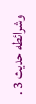وشرائطه حديث 3 .